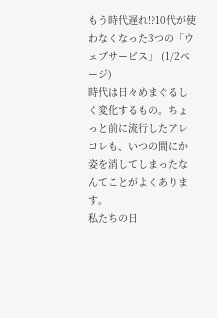もう時代遅れ!?10代が使わなくなった3つの「ウェブサービス」 (1/2ページ)
時代は日々めまぐるしく変化するもの。ちょっと前に流行したアレコレも、いつの間にか姿を消してしまったなんてことがよくあります。
私たちの日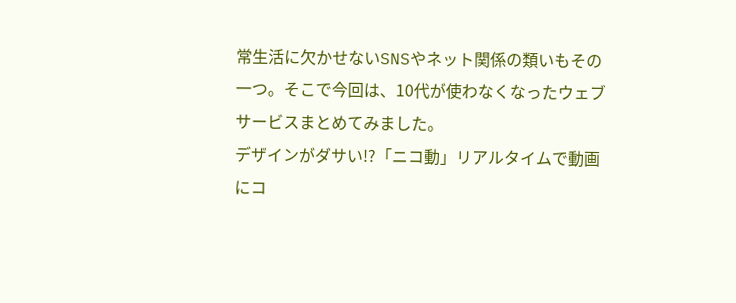常生活に欠かせないSNSやネット関係の類いもその一つ。そこで今回は、10代が使わなくなったウェブサービスまとめてみました。
デザインがダサい!?「ニコ動」リアルタイムで動画にコ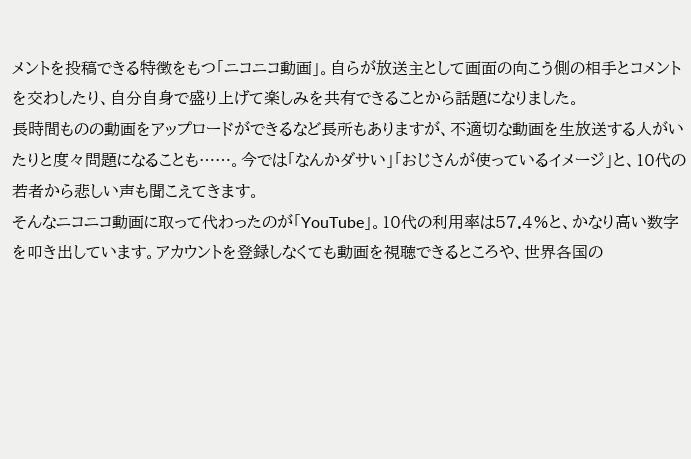メントを投稿できる特徴をもつ「ニコニコ動画」。自らが放送主として画面の向こう側の相手とコメントを交わしたり、自分自身で盛り上げて楽しみを共有できることから話題になりました。
長時間ものの動画をアップロードができるなど長所もありますが、不適切な動画を生放送する人がいたりと度々問題になることも……。今では「なんかダサい」「おじさんが使っているイメージ」と、10代の若者から悲しい声も聞こえてきます。
そんなニコニコ動画に取って代わったのが「YouTube」。10代の利用率は57.4%と、かなり高い数字を叩き出しています。アカウントを登録しなくても動画を視聴できるところや、世界各国の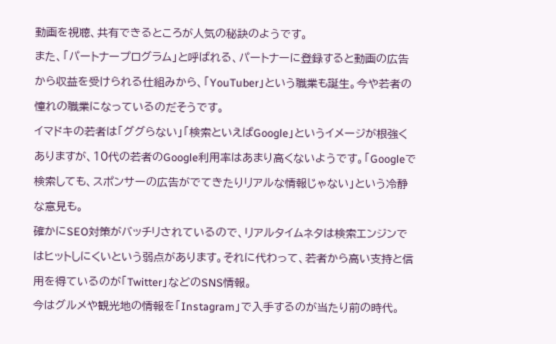動画を視聴、共有できるところが人気の秘訣のようです。
また、「パートナープログラム」と呼ばれる、パートナーに登録すると動画の広告から収益を受けられる仕組みから、「YouTuber」という職業も誕生。今や若者の憧れの職業になっているのだそうです。
イマドキの若者は「ググらない」「検索といえばGoogle」というイメージが根強くありますが、10代の若者のGoogle利用率はあまり高くないようです。「Googleで検索しても、スポンサーの広告がでてきたりリアルな情報じゃない」という冷静な意見も。
確かにSEO対策がバッチリされているので、リアルタイムネタは検索エンジンではヒットしにくいという弱点があります。それに代わって、若者から高い支持と信用を得ているのが「Twitter」などのSNS情報。
今はグルメや観光地の情報を「Instagram」で入手するのが当たり前の時代。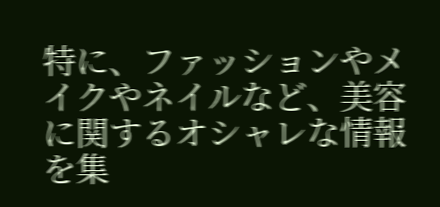特に、ファッションやメイクやネイルなど、美容に関するオシャレな情報を集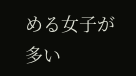める女子が多い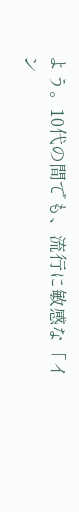よう。10代の間でも、流行に敏感な「イン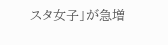スタ女子」が急増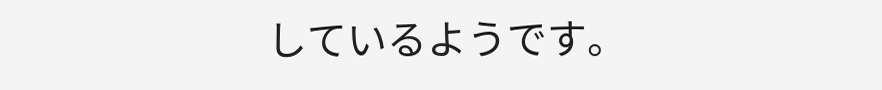しているようです。